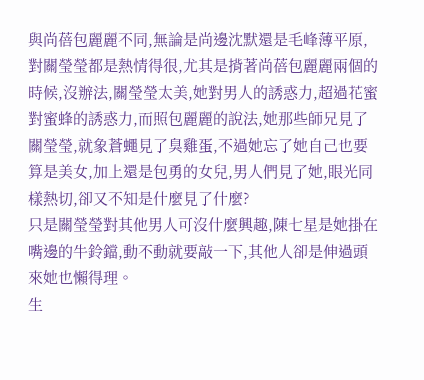與尚蓓包麗麗不同,無論是尚邊沈默還是毛峰薄平原,對關瑩瑩都是熱情得很,尤其是揹著尚蓓包麗麗兩個的時候,沒辦法,關瑩瑩太美,她對男人的誘惑力,超過花蜜對蜜蜂的誘惑力,而照包麗麗的說法,她那些師兄見了關瑩瑩,就象蒼蠅見了臭雞蛋,不過她忘了她自己也要算是美女,加上還是包勇的女兒,男人們見了她,眼光同樣熱切,卻又不知是什麼見了什麼?
只是關瑩瑩對其他男人可沒什麼興趣,陳七星是她掛在嘴邊的牛鈴鐺,動不動就要敲一下,其他人卻是伸過頭來她也懶得理。
生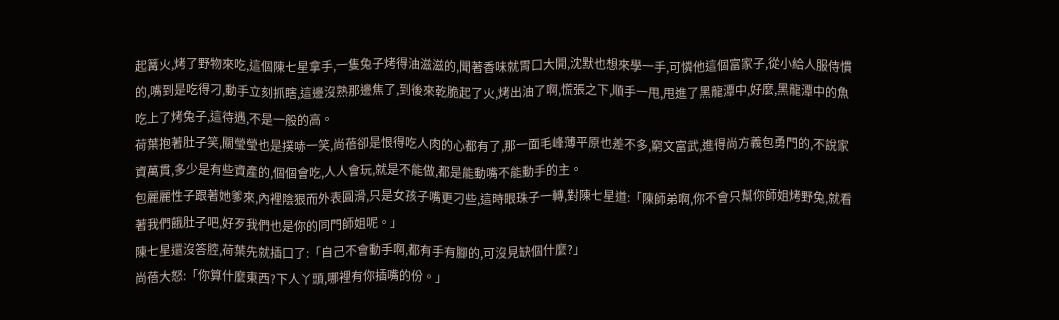起篝火,烤了野物來吃,這個陳七星拿手,一隻兔子烤得油滋滋的,聞著香味就胃口大開,沈默也想來學一手,可憐他這個富家子,從小給人服侍慣的,嘴到是吃得刁,動手立刻抓瞎,這邊沒熟那邊焦了,到後來乾脆起了火,烤出油了啊,慌張之下,順手一甩,甩進了黑龍潭中,好麼,黑龍潭中的魚吃上了烤兔子,這待遇,不是一般的高。
荷葉抱著肚子笑,關瑩瑩也是撲哧一笑,尚蓓卻是恨得吃人肉的心都有了,那一面毛峰薄平原也差不多,窮文富武,進得尚方義包勇門的,不說家資萬貫,多少是有些資產的,個個會吃,人人會玩,就是不能做,都是能動嘴不能動手的主。
包麗麗性子跟著她爹來,內裡陰狠而外表圓滑,只是女孩子嘴更刁些,這時眼珠子一轉,對陳七星道:「陳師弟啊,你不會只幫你師姐烤野兔,就看著我們餓肚子吧,好歹我們也是你的同門師姐呢。」
陳七星還沒答腔,荷葉先就插口了:「自己不會動手啊,都有手有腳的,可沒見缺個什麼?」
尚蓓大怒:「你算什麼東西?下人丫頭,哪裡有你插嘴的份。」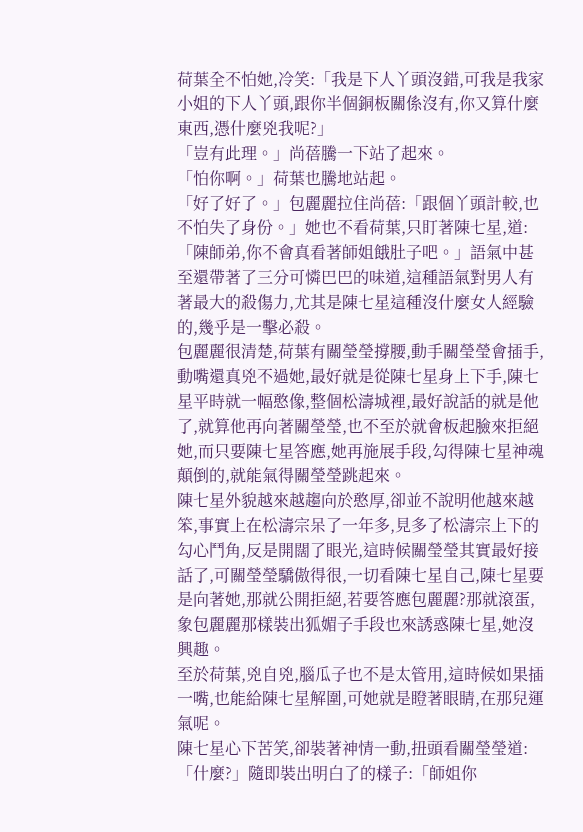荷葉全不怕她,冷笑:「我是下人丫頭沒錯,可我是我家小姐的下人丫頭,跟你半個銅板關係沒有,你又算什麼東西,憑什麼兇我呢?」
「豈有此理。」尚蓓騰一下站了起來。
「怕你啊。」荷葉也騰地站起。
「好了好了。」包麗麗拉住尚蓓:「跟個丫頭計較,也不怕失了身份。」她也不看荷葉,只盯著陳七星,道:「陳師弟,你不會真看著師姐餓肚子吧。」語氣中甚至還帶著了三分可憐巴巴的味道,這種語氣對男人有著最大的殺傷力,尤其是陳七星這種沒什麼女人經驗的,幾乎是一擊必殺。
包麗麗很清楚,荷葉有關瑩瑩撐腰,動手關瑩瑩會插手,動嘴還真兇不過她,最好就是從陳七星身上下手,陳七星平時就一幅憨像,整個松濤城裡,最好說話的就是他了,就算他再向著關瑩瑩,也不至於就會板起臉來拒絕她,而只要陳七星答應,她再施展手段,勾得陳七星神魂顛倒的,就能氣得關瑩瑩跳起來。
陳七星外貌越來越趨向於憨厚,卻並不說明他越來越笨,事實上在松濤宗呆了一年多,見多了松濤宗上下的勾心鬥角,反是開闊了眼光,這時候關瑩瑩其實最好接話了,可關瑩瑩驕傲得很,一切看陳七星自己,陳七星要是向著她,那就公開拒絕,若要答應包麗麗?那就滾蛋,象包麗麗那樣裝出狐媚子手段也來誘惑陳七星,她沒興趣。
至於荷葉,兇自兇,腦瓜子也不是太管用,這時候如果插一嘴,也能給陳七星解圍,可她就是瞪著眼睛,在那兒運氣呢。
陳七星心下苦笑,卻裝著神情一動,扭頭看關瑩瑩道:「什麼?」隨即裝出明白了的樣子:「師姐你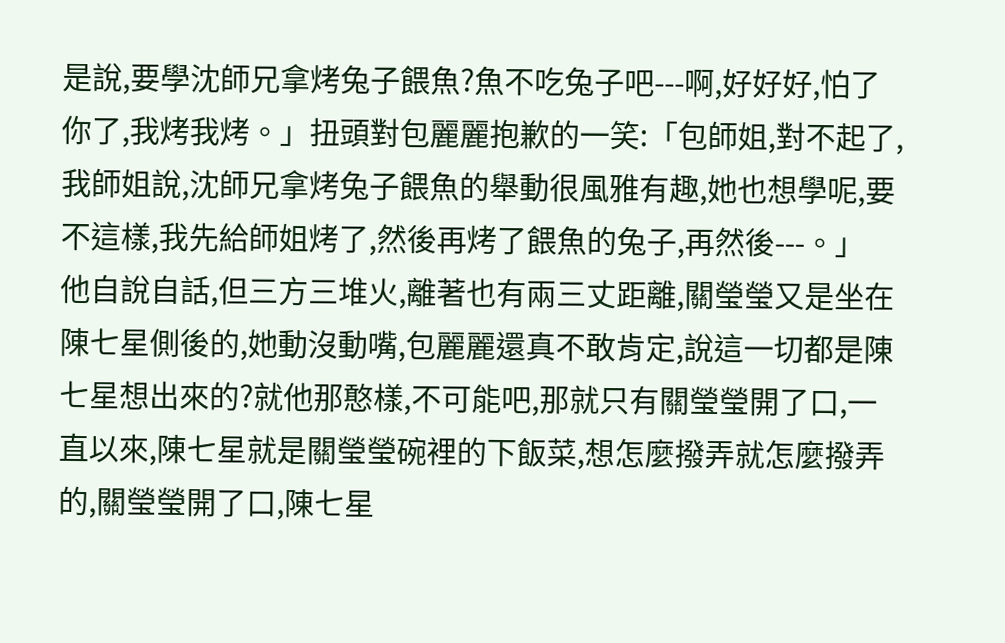是說,要學沈師兄拿烤兔子餵魚?魚不吃兔子吧---啊,好好好,怕了你了,我烤我烤。」扭頭對包麗麗抱歉的一笑:「包師姐,對不起了,我師姐說,沈師兄拿烤兔子餵魚的舉動很風雅有趣,她也想學呢,要不這樣,我先給師姐烤了,然後再烤了餵魚的兔子,再然後---。」
他自說自話,但三方三堆火,離著也有兩三丈距離,關瑩瑩又是坐在陳七星側後的,她動沒動嘴,包麗麗還真不敢肯定,說這一切都是陳七星想出來的?就他那憨樣,不可能吧,那就只有關瑩瑩開了口,一直以來,陳七星就是關瑩瑩碗裡的下飯菜,想怎麼撥弄就怎麼撥弄的,關瑩瑩開了口,陳七星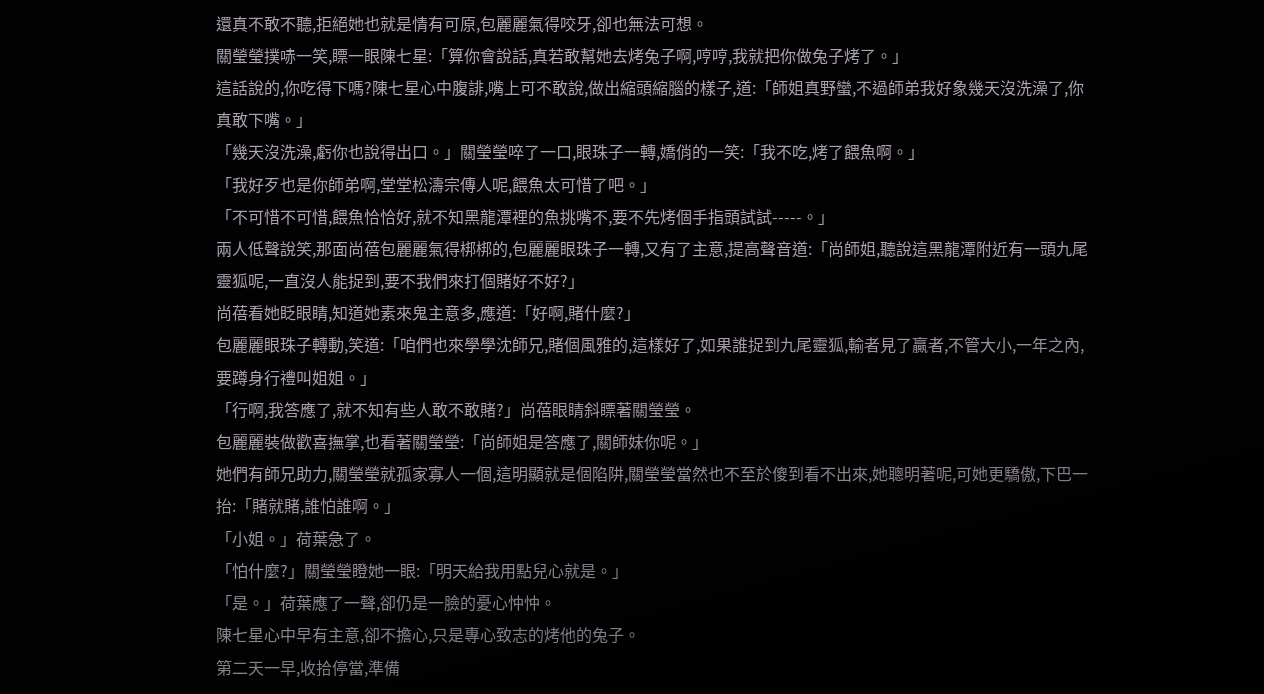還真不敢不聽,拒絕她也就是情有可原,包麗麗氣得咬牙,卻也無法可想。
關瑩瑩撲哧一笑,瞟一眼陳七星:「算你會說話,真若敢幫她去烤兔子啊,哼哼,我就把你做兔子烤了。」
這話說的,你吃得下嗎?陳七星心中腹誹,嘴上可不敢說,做出縮頭縮腦的樣子,道:「師姐真野蠻,不過師弟我好象幾天沒洗澡了,你真敢下嘴。」
「幾天沒洗澡,虧你也說得出口。」關瑩瑩啐了一口,眼珠子一轉,嬌俏的一笑:「我不吃,烤了餵魚啊。」
「我好歹也是你師弟啊,堂堂松濤宗傳人呢,餵魚太可惜了吧。」
「不可惜不可惜,餵魚恰恰好,就不知黑龍潭裡的魚挑嘴不,要不先烤個手指頭試試-----。」
兩人低聲說笑,那面尚蓓包麗麗氣得梆梆的,包麗麗眼珠子一轉,又有了主意,提高聲音道:「尚師姐,聽說這黑龍潭附近有一頭九尾靈狐呢,一直沒人能捉到,要不我們來打個賭好不好?」
尚蓓看她眨眼睛,知道她素來鬼主意多,應道:「好啊,賭什麼?」
包麗麗眼珠子轉動,笑道:「咱們也來學學沈師兄,賭個風雅的,這樣好了,如果誰捉到九尾靈狐,輸者見了贏者,不管大小,一年之內,要蹲身行禮叫姐姐。」
「行啊,我答應了,就不知有些人敢不敢賭?」尚蓓眼睛斜瞟著關瑩瑩。
包麗麗裝做歡喜撫掌,也看著關瑩瑩:「尚師姐是答應了,關師妹你呢。」
她們有師兄助力,關瑩瑩就孤家寡人一個,這明顯就是個陷阱,關瑩瑩當然也不至於傻到看不出來,她聰明著呢,可她更驕傲,下巴一抬:「賭就賭,誰怕誰啊。」
「小姐。」荷葉急了。
「怕什麼?」關瑩瑩瞪她一眼:「明天給我用點兒心就是。」
「是。」荷葉應了一聲,卻仍是一臉的憂心忡忡。
陳七星心中早有主意,卻不擔心,只是專心致志的烤他的兔子。
第二天一早,收拾停當,準備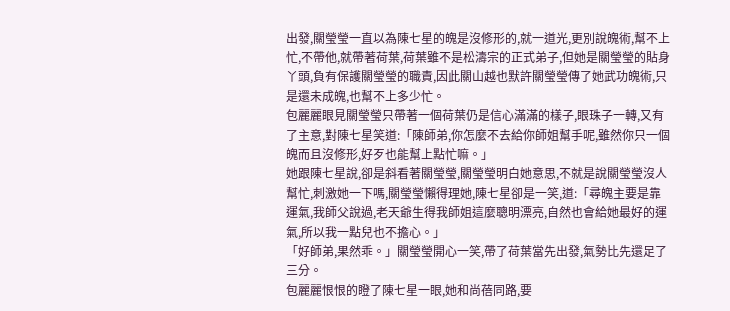出發,關瑩瑩一直以為陳七星的魄是沒修形的,就一道光,更別說魄術,幫不上忙,不帶他,就帶著荷葉,荷葉雖不是松濤宗的正式弟子,但她是關瑩瑩的貼身丫頭,負有保護關瑩瑩的職責,因此關山越也默許關瑩瑩傳了她武功魄術,只是還未成魄,也幫不上多少忙。
包麗麗眼見關瑩瑩只帶著一個荷葉仍是信心滿滿的樣子,眼珠子一轉,又有了主意,對陳七星笑道:「陳師弟,你怎麼不去給你師姐幫手呢,雖然你只一個魄而且沒修形,好歹也能幫上點忙嘛。」
她跟陳七星說,卻是斜看著關瑩瑩,關瑩瑩明白她意思,不就是說關瑩瑩沒人幫忙,刺激她一下嗎,關瑩瑩懶得理她,陳七星卻是一笑,道:「尋魄主要是靠運氣,我師父說過,老天爺生得我師姐這麼聰明漂亮,自然也會給她最好的運氣,所以我一點兒也不擔心。」
「好師弟,果然乖。」關瑩瑩開心一笑,帶了荷葉當先出發,氣勢比先還足了三分。
包麗麗恨恨的瞪了陳七星一眼,她和尚蓓同路,要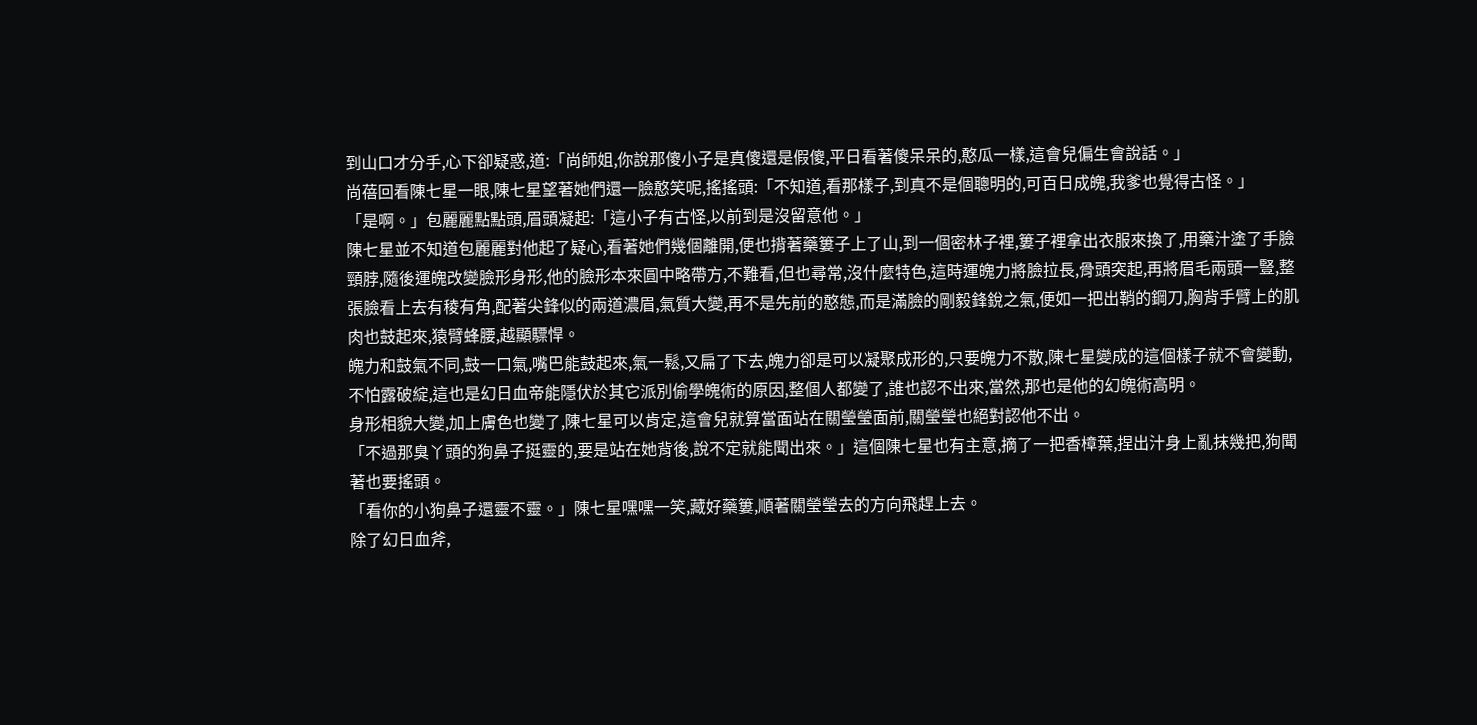到山口才分手,心下卻疑惑,道:「尚師姐,你說那傻小子是真傻還是假傻,平日看著傻呆呆的,憨瓜一樣,這會兒偏生會說話。」
尚蓓回看陳七星一眼,陳七星望著她們還一臉憨笑呢,搖搖頭:「不知道,看那樣子,到真不是個聰明的,可百日成魄,我爹也覺得古怪。」
「是啊。」包麗麗點點頭,眉頭凝起:「這小子有古怪,以前到是沒留意他。」
陳七星並不知道包麗麗對他起了疑心,看著她們幾個離開,便也揹著藥簍子上了山,到一個密林子裡,簍子裡拿出衣服來換了,用藥汁塗了手臉頸脖,隨後運魄改變臉形身形,他的臉形本來圓中略帶方,不難看,但也尋常,沒什麼特色,這時運魄力將臉拉長,骨頭突起,再將眉毛兩頭一豎,整張臉看上去有稜有角,配著尖鋒似的兩道濃眉,氣質大變,再不是先前的憨態,而是滿臉的剛毅鋒銳之氣,便如一把出鞘的鋼刀,胸背手臂上的肌肉也鼓起來,猿臂蜂腰,越顯驃悍。
魄力和鼓氣不同,鼓一口氣,嘴巴能鼓起來,氣一鬆,又扁了下去,魄力卻是可以凝聚成形的,只要魄力不散,陳七星變成的這個樣子就不會變動,不怕露破綻,這也是幻日血帝能隱伏於其它派別偷學魄術的原因,整個人都變了,誰也認不出來,當然,那也是他的幻魄術高明。
身形相貌大變,加上膚色也變了,陳七星可以肯定,這會兒就算當面站在關瑩瑩面前,關瑩瑩也絕對認他不出。
「不過那臭丫頭的狗鼻子挺靈的,要是站在她背後,說不定就能聞出來。」這個陳七星也有主意,摘了一把香樟葉,捏出汁身上亂抹幾把,狗聞著也要搖頭。
「看你的小狗鼻子還靈不靈。」陳七星嘿嘿一笑,藏好藥簍,順著關瑩瑩去的方向飛趕上去。
除了幻日血斧,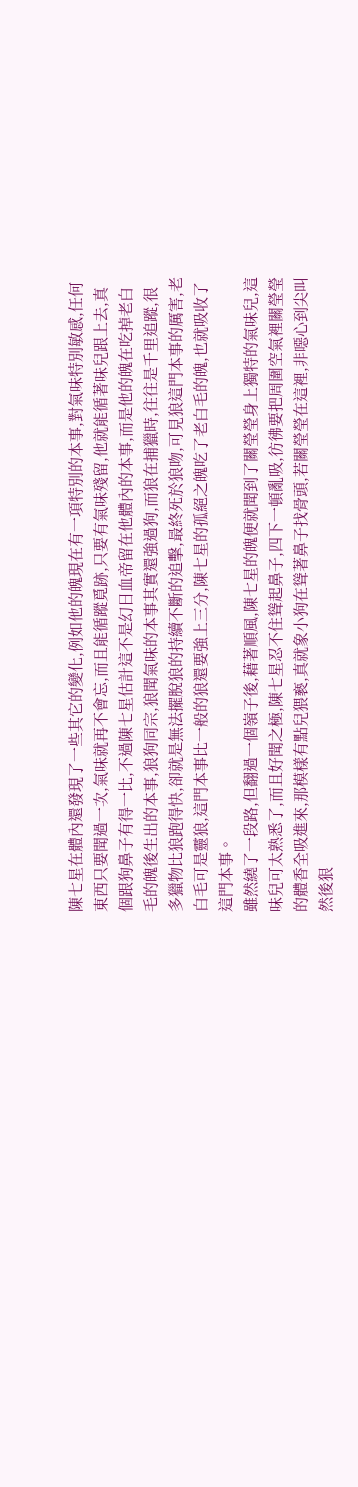陳七星在體內還發現了一些其它的變化,例如他的魄現在有一項特別的本事,對氣味特別敏感,任何東西只要聞過一次,氣味就再不會忘,而且能循蹤覓跡,只要有氣味殘留,他就能循著味兒跟上去,真個跟狗鼻子有得一比,不過陳七星估計這不是幻日血帝留在他體內的本事,而是他的魄在吃掉老白毛的魄後生出的本事,狼狗同宗,狼聞氣味的本事其實還強過狗,而狼在捕獵時,往往是千里追蹤,很多獵物比狼跑得快,卻就是無法擺脫狼的持續不斷的追擊,最終死於狼吻,可見狼這門本事的厲害,老白毛可是靈狼,這門本事比一般的狼還要強上三分,陳七星的孤絕之魄吃了老白毛的魄,也就吸收了這門本事。
雖然繞了一段路,但翻過一個嶺子後,藉著順風,陳七星的魄便就聞到了關瑩瑩身上獨特的氣味兒,這味兒可太熟悉了,而且好聞之極,陳七星忍不住聳起鼻子,四下一頓亂吸,彷彿要把周圍空氣裡關瑩瑩的體香全吸進來,那模樣有點兒猥褻,真就象小狗在聳著鼻子找骨頭,若關瑩瑩在這裡,非噁心到尖叫然後狠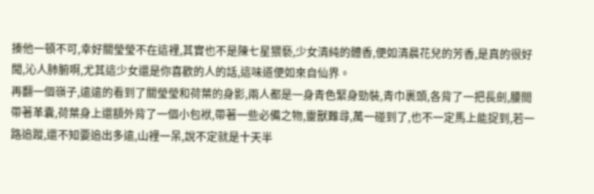揍他一頓不可,幸好關瑩瑩不在這裡,其實也不是陳七星猥褻,少女清純的體香,便如清晨花兒的芳香,是真的很好聞,沁人肺腑啊,尤其這少女還是你喜歡的人的話,這味道便如來自仙界。
再翻一個嶺子,遠遠的看到了關瑩瑩和荷葉的身影,兩人都是一身青色緊身勁裝,青巾裹頭,各背了一把長劍,腰間帶著革囊,荷葉身上還額外背了一個小包袱,帶著一些必備之物,靈獸難尋,萬一碰到了,也不一定馬上能捉到,若一路追蹤,還不知要追出多遠,山裡一呆,說不定就是十天半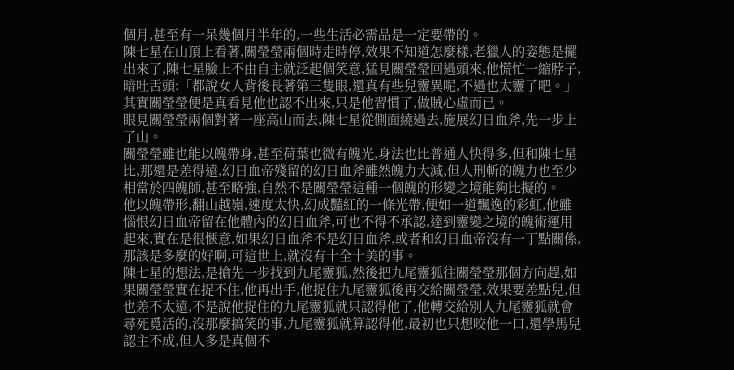個月,甚至有一呆幾個月半年的,一些生活必需品是一定要帶的。
陳七星在山頂上看著,關瑩瑩兩個時走時停,效果不知道怎麼樣,老獵人的姿態是擺出來了,陳七星臉上不由自主就泛起個笑意,猛見關瑩瑩回過頭來,他慌忙一縮脖子,暗吐舌頭:「都說女人背後長著第三隻眼,還真有些兒靈異呢,不過也太靈了吧。」
其實關瑩瑩便是真看見他也認不出來,只是他習慣了,做賊心虛而已。
眼見關瑩瑩兩個對著一座高山而去,陳七星從側面繞過去,施展幻日血斧,先一步上了山。
關瑩瑩雖也能以魄帶身,甚至荷葉也微有魄光,身法也比普通人快得多,但和陳七星比,那還是差得遠,幻日血帝殘留的幻日血斧雖然魄力大減,但人刑斬的魄力也至少相當於四魄師,甚至略強,自然不是關瑩瑩這種一個魄的形變之境能夠比擬的。
他以魄帶形,翻山越嶺,速度太快,幻成豔紅的一條光帶,便如一道飄逸的彩虹,他雖惱恨幻日血帝留在他體內的幻日血斧,可也不得不承認,達到靈變之境的魄術運用起來,實在是很愜意,如果幻日血斧不是幻日血斧,或者和幻日血帝沒有一丁點關係,那該是多麼的好啊,可這世上,就沒有十全十美的事。
陳七星的想法,是搶先一步找到九尾靈狐,然後把九尾靈狐往關瑩瑩那個方向趕,如果關瑩瑩實在捉不住,他再出手,他捉住九尾靈狐後再交給關瑩瑩,效果要差點兒,但也差不太遠,不是說他捉住的九尾靈狐就只認得他了,他轉交給別人九尾靈狐就會尋死覓活的,沒那麼搞笑的事,九尾靈狐就算認得他,最初也只想咬他一口,還學馬兒認主不成,但人多是真個不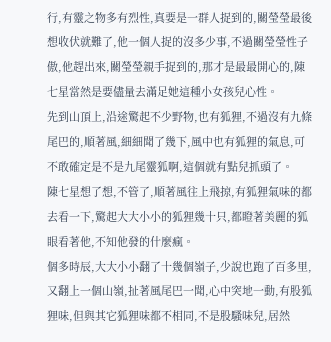行,有靈之物多有烈性,真要是一群人捉到的,關瑩瑩最後想收伏就難了,他一個人捉的沒多少事,不過關瑩瑩性子傲,他趕出來,關瑩瑩親手捉到的,那才是最最開心的,陳七星當然是要儘量去滿足她這種小女孩兒心性。
先到山頂上,沿途驚起不少野物,也有狐狸,不過沒有九條尾巴的,順著風,細細聞了幾下,風中也有狐狸的氣息,可不敢確定是不是九尾靈狐啊,這個就有點兒抓頭了。
陳七星想了想,不管了,順著風往上飛掠,有狐狸氣味的都去看一下,驚起大大小小的狐狸幾十只,都瞪著美麗的狐眼看著他,不知他發的什麼瘋。
個多時辰,大大小小翻了十幾個嶺子,少說也跑了百多里,又翻上一個山嶺,扯著風尾巴一聞,心中突地一動,有股狐狸味,但與其它狐狸味都不相同,不是股騷味兒,居然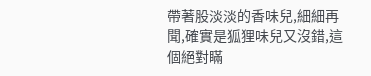帶著股淡淡的香味兒,細細再聞,確實是狐狸味兒又沒錯,這個絕對瞞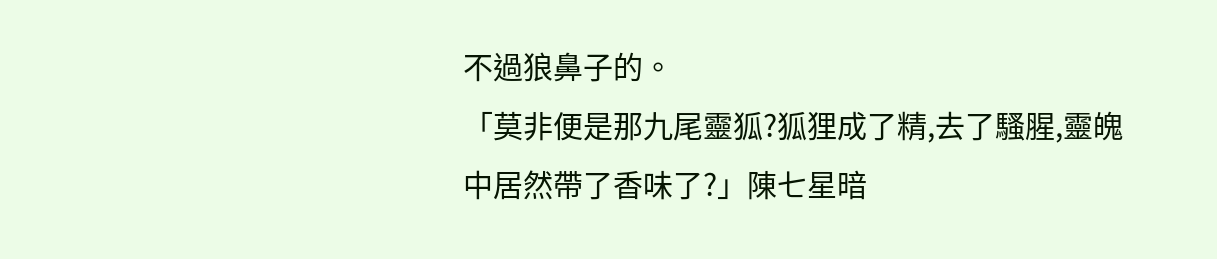不過狼鼻子的。
「莫非便是那九尾靈狐?狐狸成了精,去了騷腥,靈魄中居然帶了香味了?」陳七星暗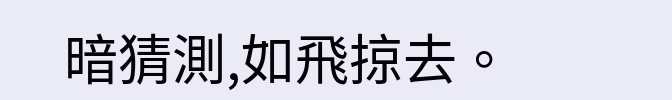暗猜測,如飛掠去。